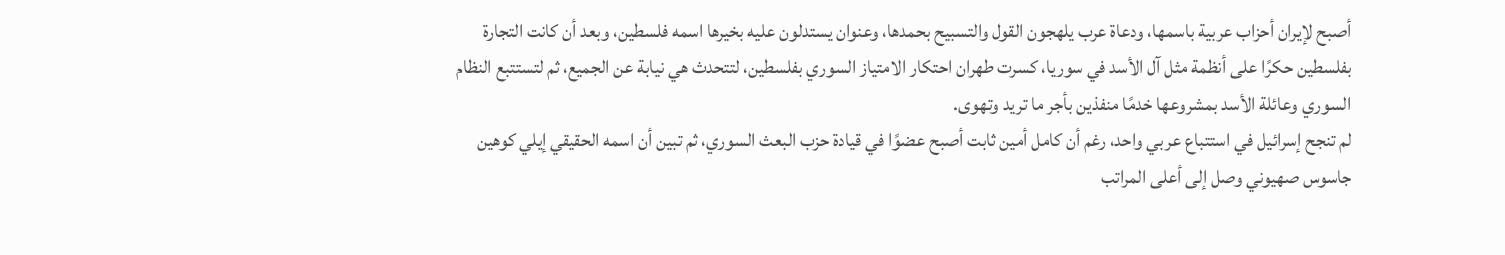أصبح لإيران أحزاب عربية باسمها، ودعاة عرب يلهجون القول والتسبيح بحمدها، وعنوان يستدلون عليه بخيرها اسمه فلسطين، وبعد أن كانت التجارة بفلسطين حكرًا على أنظمة مثل آل الأسد في سوريا، كسرت طهران احتكار الامتياز السوري بفلسطين، لتتحدث هي نيابة عن الجميع، ثم لتستتبع النظام السوري وعائلة الأسد بمشروعها خدمًا منفذين بأجر ما تريد وتهوى.
لم تنجح إسرائيل في استتباع عربي واحد، رغم أن كامل أمين ثابت أصبح عضوًا في قيادة حزب البعث السوري، ثم تبين أن اسمه الحقيقي إيلي كوهين جاسوس صهيوني وصل إلى أعلى المراتب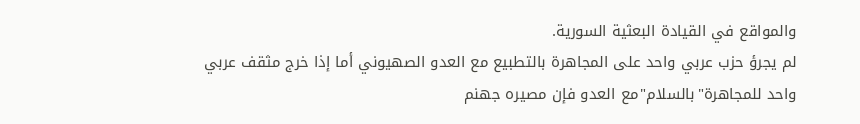والمواقع في القيادة البعثية السورية.
لم يجرؤ حزب عربي واحد على المجاهرة بالتطبيع مع العدو الصهيوني أما إذا خرج مثقف عربي واحد للمجاهرة"بالسلام"مع العدو فإن مصيره جهنم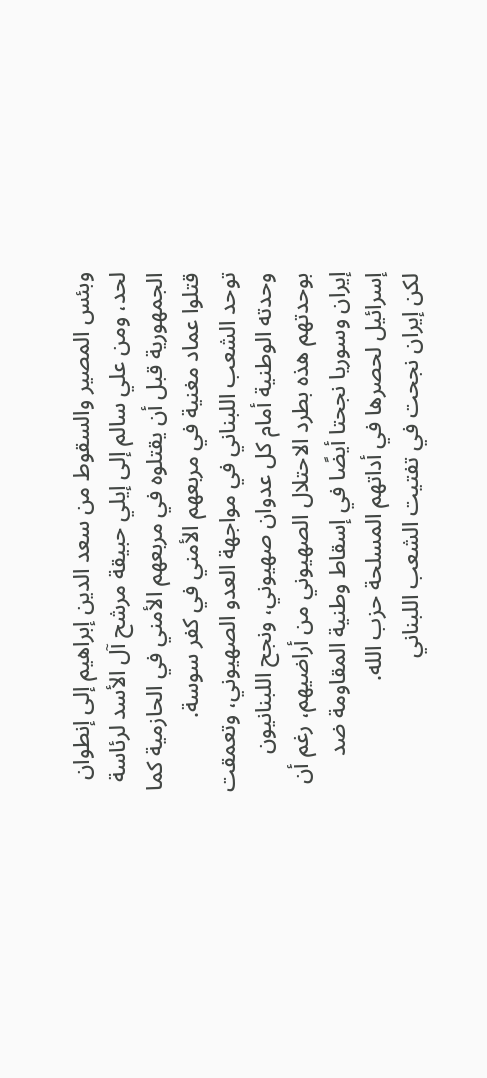وبئس المصير والسقوط من سعد الدين إبراهيم إلى إنطوان لحد، ومن علي سالم إلى إيلي حبيقة مرشح آل الأسد لرئاسة الجمهورية قبل أن يقتلوه في مربعهم الأمني في الحازمية كما قتلوا عماد مغنية في مربعهم الأمني في كفر سوسة.
توحد الشعب اللبناني في مواجهة العدو الصهيوني، وتعمقت وحدته الوطنية أمام كل عدوان صهيوني، ونجح اللبنانيون بوحدتهم هذه بطرد الاحتلال الصهيوني من أراضيهم، رغم أن إيران وسوريا نجحتا أيضًا في إسقاط وطنية المقاومة ضد إسرائيل لحصرها في أداتهم المسلحة حزب الله.
لكن إيران نجحت في تفتيت الشعب اللبناني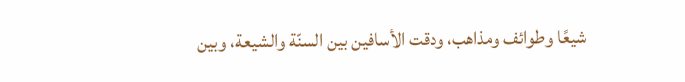شيعًا وطوائف ومذاهب، ودقت الأسافين بين السنّة والشيعة، وبين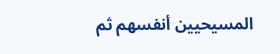المسيحيين أنفسهم ثم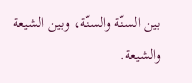بين السنّة والسنّة، وبين الشيعة والشيعة.